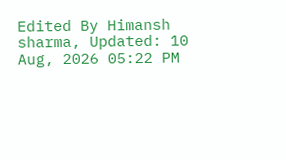Edited By Himansh sharma, Updated: 10 Aug, 2026 05:22 PM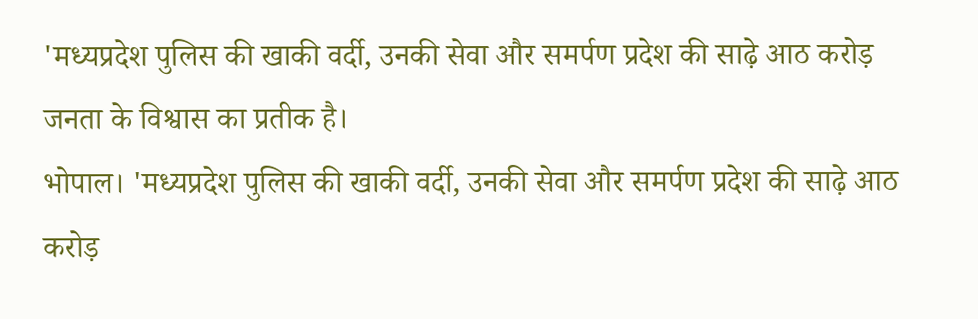'मध्यप्रदेश पुलिस की खाकी वर्दी, उनकी सेवा और समर्पण प्रदेश की साढ़े आठ करोड़ जनता के विश्वास का प्रतीक है।
भोपाल। 'मध्यप्रदेश पुलिस की खाकी वर्दी, उनकी सेवा और समर्पण प्रदेश की साढ़े आठ करोड़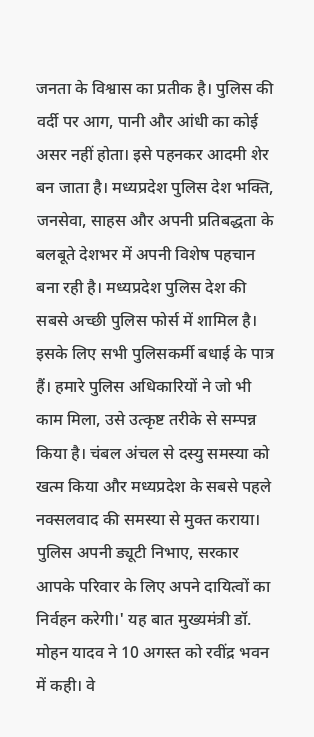जनता के विश्वास का प्रतीक है। पुलिस की वर्दी पर आग, पानी और आंधी का कोई असर नहीं होता। इसे पहनकर आदमी शेर बन जाता है। मध्यप्रदेश पुलिस देश भक्ति, जनसेवा, साहस और अपनी प्रतिबद्धता के बलबूते देशभर में अपनी विशेष पहचान बना रही है। मध्यप्रदेश पुलिस देश की सबसे अच्छी पुलिस फोर्स में शामिल है। इसके लिए सभी पुलिसकर्मी बधाई के पात्र हैं। हमारे पुलिस अधिकारियों ने जो भी काम मिला, उसे उत्कृष्ट तरीके से सम्पन्न किया है। चंबल अंचल से दस्यु समस्या को खत्म किया और मध्यप्रदेश के सबसे पहले नक्सलवाद की समस्या से मुक्त कराया। पुलिस अपनी ड्यूटी निभाए, सरकार आपके परिवार के लिए अपने दायित्वों का निर्वहन करेगी।' यह बात मुख्यमंत्री डॉ. मोहन यादव ने 10 अगस्त को रवींद्र भवन में कही। वे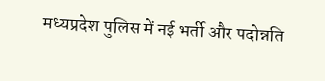मध्यप्रदेश पुलिस में नई भर्ती और पदोन्नति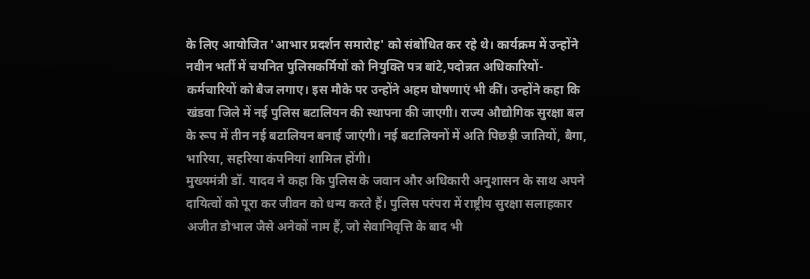के लिए आयोजित 'आभार प्रदर्शन समारोह' को संबोधित कर रहे थे। कार्यक्रम में उन्होंने नवीन भर्ती में चयनित पुलिसकर्मियों को नियुक्ति पत्र बांटे,पदोन्नत अधिकारियों-कर्मचारियों को बैज लगाए। इस मौके पर उन्होंने अहम घोषणाएं भी कीं। उन्होंने कहा कि खंडवा जिले में नई पुलिस बटालियन की स्थापना की जाएगी। राज्य औद्योगिक सुरक्षा बल के रूप में तीन नई बटालियन बनाई जाएंगी। नई बटालियनों में अति पिछड़ी जातियों, बैगा, भारिया, सहरिया कंपनियां शामिल होंगी।
मुख्यमंत्री डॉ. यादव ने कहा कि पुलिस के जवान और अधिकारी अनुशासन के साथ अपने दायित्वों को पूरा कर जीवन को धन्य करते हैं। पुलिस परंपरा में राष्ट्रीय सुरक्षा सलाहकार अजीत डोभाल जैसे अनेकों नाम हैं, जो सेवानिवृत्ति के बाद भी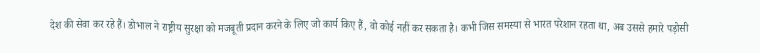देश की सेवा कर रहे हैं। डोभाल ने राष्ट्रीय सुरक्षा को मजबूती प्रदान करने के लिए जो कार्य किए हैं, वो कोई नहीं कर सकता है। कभी जिस समस्या से भारत परेशान रहता था, अब उससे हमारे पड़ोसी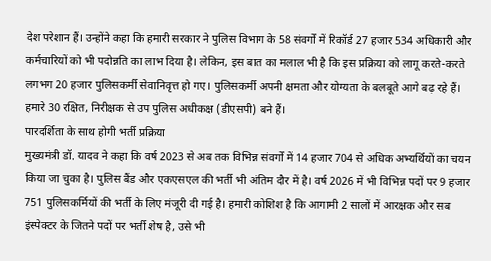देश परेशान हैं। उन्होंने कहा कि हमारी सरकार ने पुलिस विभाग के 58 संवर्गों में रिकॉर्ड 27 हजार 534 अधिकारी और कर्मचारियों को भी पदोन्नति का लाभ दिया है। लेकिन, इस बात का मलाल भी है कि इस प्रक्रिया को लागू करते-करते लगभग 20 हजार पुलिसकर्मी सेवानिवृत्त हो गए। पुलिसकर्मी अपनी क्षमता और योग्यता के बलबूते आगे बढ़ रहे हैं। हमारे 30 रक्षित, निरीक्षक से उप पुलिस अधीकक्ष (डीएसपी) बने हैं।
पारदर्शिता के साथ होगी भर्ती प्रक्रिया
मुख्यमंत्री डॉ. यादव ने कहा कि वर्ष 2023 से अब तक विभिन्न संवर्गों में 14 हजार 704 से अधिक अभ्यर्थियों का चयन किया जा चुका है। पुलिस बैंड और एकएसएल की भर्ती भी अंतिम दौर में है। वर्ष 2026 में भी विभिन्न पदों पर 9 हजार 751 पुलिसकर्मियों की भर्ती के लिए मंजूरी दी गई है। हमारी कोशिश है कि आगामी 2 सालों में आरक्षक और सब इंस्पेक्टर के जितने पदों पर भर्ती शेष है, उसे भी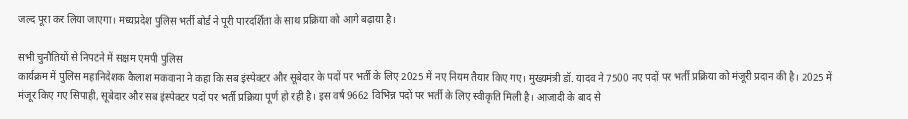जल्द पूरा कर लिया जाएगा। मध्यप्रदेश पुलिस भर्ती बोर्ड ने पूरी पारदर्शिता के साथ प्रक्रिया को आगे बढ़ाया है।

सभी चुनौतियों से निपटने में सक्षम एमपी पुलिस
कार्यक्रम में पुलिस महानिदेशक कैलाश मकवाना ने कहा कि सब इंस्पेक्टर और सूबेदार के पदों पर भर्ती के लिए 2025 में नए नियम तैयार किए गए। मुख्यमंत्री डॉ. यादव ने 7500 नए पदों पर भर्ती प्रक्रिया को मंजूरी प्रदान की है। 2025 में मंजूर किए गए सिपाही, सूबेदार और सब इंस्पेक्टर पदों पर भर्ती प्रक्रिया पूर्ण हो रही है। इस वर्ष 9662 विभिन्न पदों पर भर्ती के लिए स्वीकृति मिली है। आजादी के बाद से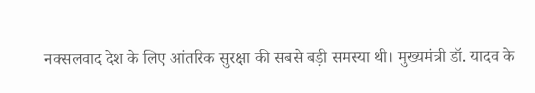नक्सलवाद देश के लिए आंतरिक सुरक्षा की सबसे बड़ी समस्या थी। मुख्यमंत्री डॉ. यादव के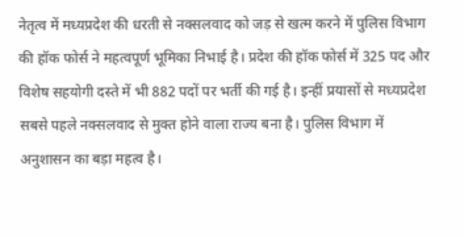नेतृत्व में मध्यप्रदेश की धरती से नक्सलवाद को जड़ से खत्म करने में पुलिस विभाग की हॉक फोर्स ने महत्वपूर्ण भूमिका निभाई है। प्रदेश की हॉक फोर्स में 325 पद और विशेष सहयोगी दस्ते में भी 882 पदों पर भर्ती की गई है। इन्हीं प्रयासों से मध्यप्रदेश सबसे पहले नक्सलवाद से मुक्त होने वाला राज्य बना है। पुलिस विभाग में अनुशासन का बड़ा महत्व है।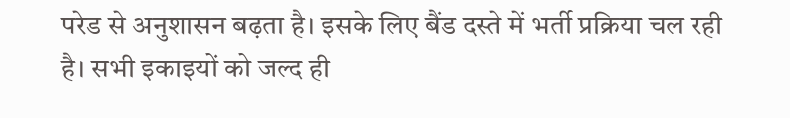परेड से अनुशासन बढ़ता है। इसके लिए बैंड दस्ते में भर्ती प्रक्रिया चल रही है। सभी इकाइयों को जल्द ही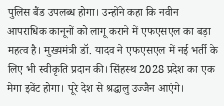पुलिस बैंड उपलब्ध होगा। उन्होंने कहा कि नवीन आपराधिक कानूनों को लागू कराने में एफएसएल का बड़ा महत्व है। मुख्यमंत्री डॉ. यादव ने एफएसएल में नई भर्ती के लिए भी स्वीकृति प्रदान की। सिंहस्थ 2028 प्रदेश का एक मेगा इवेंट होगा। पूरे देश से श्रद्धालु उज्जैन आएंगे।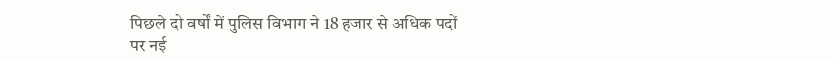पिछले दो वर्षों में पुलिस विभाग ने 18 हजार से अधिक पदों पर नई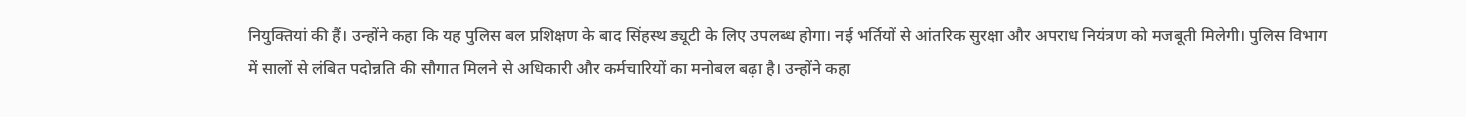नियुक्तियां की हैं। उन्होंने कहा कि यह पुलिस बल प्रशिक्षण के बाद सिंहस्थ ड्यूटी के लिए उपलब्ध होगा। नई भर्तियों से आंतरिक सुरक्षा और अपराध नियंत्रण को मजबूती मिलेगी। पुलिस विभाग में सालों से लंबित पदोन्नति की सौगात मिलने से अधिकारी और कर्मचारियों का मनोबल बढ़ा है। उन्होंने कहा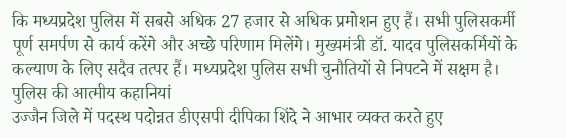कि मध्यप्रदेश पुलिस में सबसे अधिक 27 हजार से अधिक प्रमोशन हुए हैं। सभी पुलिसकर्मी पूर्ण समर्पण से कार्य करेंगे और अच्छे परिणाम मिलेंगे। मुख्यमंत्री डॉ. यादव पुलिसकर्मियों के कल्याण के लिए सदैव तत्पर हैं। मध्यप्रदेश पुलिस सभी चुनौतियों से निपटने में सक्षम है।
पुलिस की आत्मीय कहानियां
उज्जैन जिले में पदस्थ पदोन्नत डीएसपी दीपिका शिंदे ने आभार व्यक्त करते हुए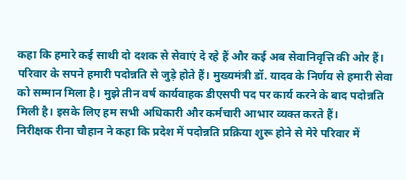कहा कि हमारे कई साथी दो दशक से सेवाएं दे रहे हैं और कई अब सेवानिवृत्ति की ओर हैं। परिवार के सपने हमारी पदोन्नति से जुड़े होते हैं। मुख्यमंत्री डॉ. यादव के निर्णय से हमारी सेवा को सम्मान मिला है। मुझे तीन वर्ष कार्यवाहक डीएसपी पद पर कार्य करने के बाद पदोन्नति मिली है। इसके लिए हम सभी अधिकारी और कर्मचारी आभार व्यक्त करते हैं।
निरीक्षक रीना चौहान ने कहा कि प्रदेश में पदोन्नति प्रक्रिया शुरू होने से मेरे परिवार में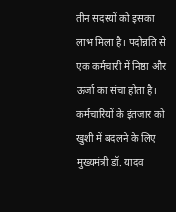तीन सदस्यों को इसका लाभ मिला है। पदोन्नति से एक कर्मचारी में निष्ठा और ऊर्जा का संचा होता है। कर्मचारियों के इंतजार को खुशी में बदलने के लिए मुख्यमंत्री डॉ. यादव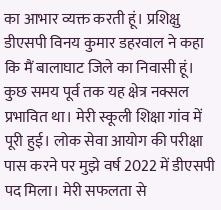का आभार व्यक्त करती हूं। प्रशिक्षु डीएसपी विनय कुमार डहरवाल ने कहा कि मैं बालाघाट जिले का निवासी हूं। कुछ समय पूर्व तक यह क्षेत्र नक्सल प्रभावित था। मेरी स्कूली शिक्षा गांव में पूरी हुई। लोक सेवा आयोग की परीक्षा पास करने पर मुझे वर्ष 2022 में डीएसपी पद मिला। मेरी सफलता से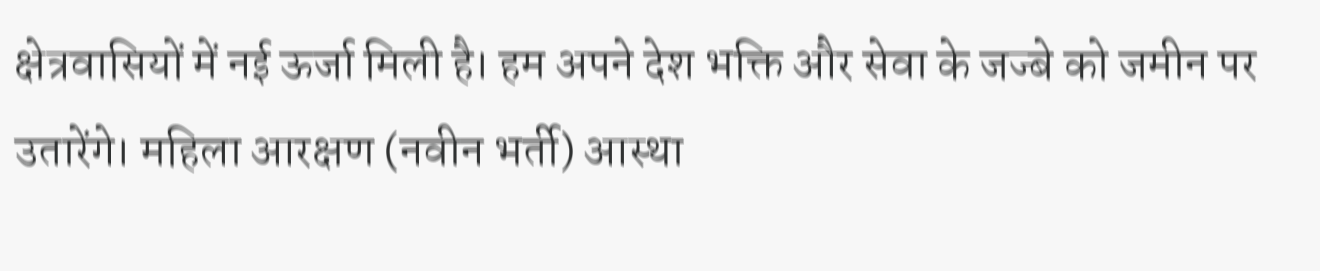क्षेत्रवासियों में नई ऊर्जा मिली है। हम अपने देश भक्ति और सेवा के जज्बे को जमीन पर उतारेंगे। महिला आरक्षण (नवीन भर्ती) आस्था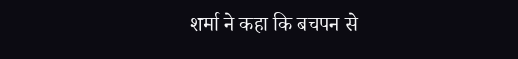शर्मा ने कहा कि बचपन से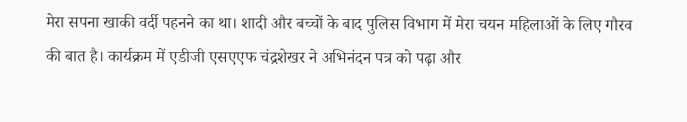मेरा सपना खाकी वर्दी पहनने का था। शादी और बच्चों के बाद पुलिस विभाग में मेरा चयन महिलाओं के लिए गौरव की बात है। कार्यक्रम में एडीजी एसएएफ चंद्रशेखर ने अभिनंदन पत्र को पढ़ा और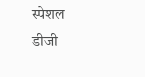स्पेशल डीजी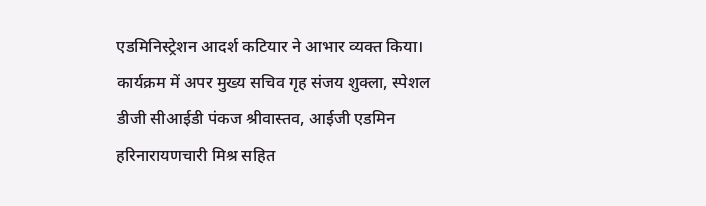एडमिनिस्ट्रेशन आदर्श कटियार ने आभार व्यक्त किया। कार्यक्रम में अपर मुख्य सचिव गृह संजय शुक्ला, स्पेशल डीजी सीआईडी पंकज श्रीवास्तव, आईजी एडमिन हरिनारायणचारी मिश्र सहित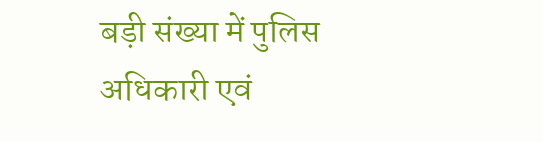बड़ी संख्या में पुलिस अधिकारी एवं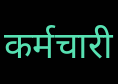कर्मचारी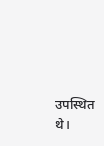उपस्थित थे।